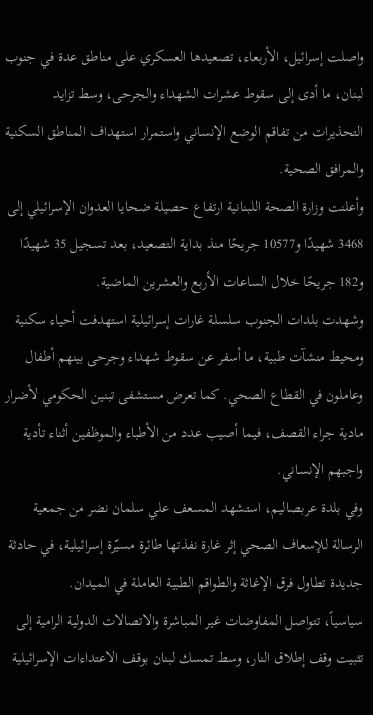واصلت إسرائيل، الأربعاء، تصعيدها العسكري على مناطق عدة في جنوب لبنان، ما أدى إلى سقوط عشرات الشهداء والجرحى، وسط تزايد التحذيرات من تفاقم الوضع الإنساني واستمرار استهداف المناطق السكنية والمرافق الصحية.
وأعلنت وزارة الصحة اللبنانية ارتفاع حصيلة ضحايا العدوان الإسرائيلي إلى 3468 شهيدًا و10577 جريحًا منذ بداية التصعيد، بعد تسجيل 35 شهيدًا و182 جريحًا خلال الساعات الأربع والعشرين الماضية.
وشهدت بلدات الجنوب سلسلة غارات إسرائيلية استهدفت أحياء سكنية ومحيط منشآت طبية، ما أسفر عن سقوط شهداء وجرحى بينهم أطفال وعاملون في القطاع الصحي. كما تعرض مستشفى تبنين الحكومي لأضرار مادية جراء القصف، فيما أصيب عدد من الأطباء والموظفين أثناء تأدية واجبهم الإنساني.
وفي بلدة عربصاليم، استشهد المسعف علي سلمان نضر من جمعية الرسالة للإسعاف الصحي إثر غارة نفذتها طائرة مسيّرة إسرائيلية، في حادثة جديدة تطاول فرق الإغاثة والطواقم الطبية العاملة في الميدان.
سياسياً، تتواصل المفاوضات غير المباشرة والاتصالات الدولية الرامية إلى تثبيت وقف إطلاق النار، وسط تمسك لبنان بوقف الاعتداءات الإسرائيلية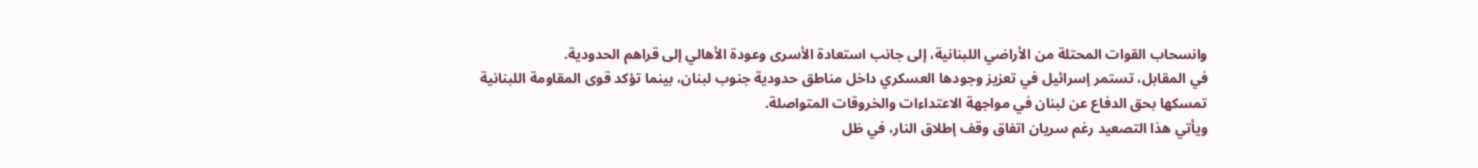وانسحاب القوات المحتلة من الأراضي اللبنانية، إلى جانب استعادة الأسرى وعودة الأهالي إلى قراهم الحدودية.
في المقابل، تستمر إسرائيل في تعزيز وجودها العسكري داخل مناطق حدودية جنوب لبنان، بينما تؤكد قوى المقاومة اللبنانية تمسكها بحق الدفاع عن لبنان في مواجهة الاعتداءات والخروقات المتواصلة.
ويأتي هذا التصعيد رغم سريان اتفاق وقف إطلاق النار، في ظل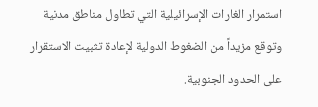استمرار الغارات الإسرائيلية التي تطاول مناطق مدنية وتوقع مزيداً من الضغوط الدولية لإعادة تثبيت الاستقرار على الحدود الجنوبية.